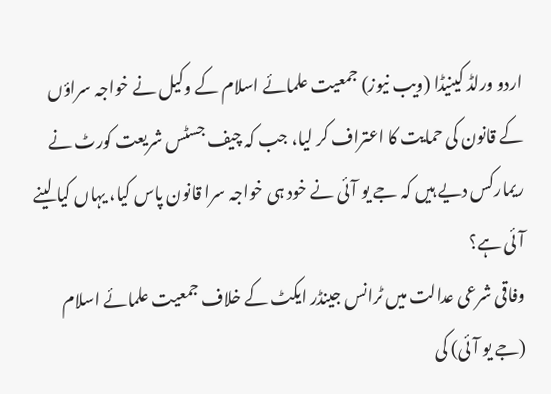اردو ورلڈ کینیڈا (ویب نیوز) جمعیت علمائے اسلام کے وکیل نے خواجہ سراؤں کے قانون کی حمایت کا اعتراف کر لیا، جب کہ چیف جسٹس شریعت کورٹ نے ریمارکس دیے ہیں کہ جے یو آئی نے خود ہی خواجہ سرا قانون پاس کیا، یہاں کیا لینے آئی ہے؟
وفاقی شرعی عدالت میں ٹرانس جینڈر ایکٹ کے خلاف جمعیت علمائے اسلام (جے یو آئی) کی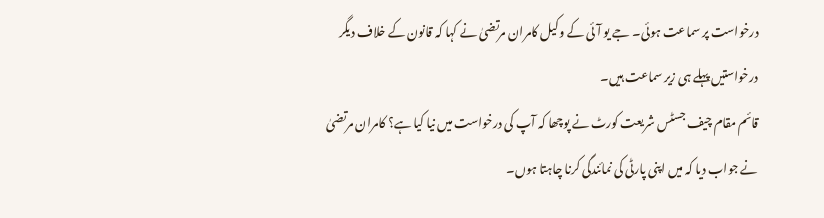درخواست پر سماعت ہوئی۔ جے یو آئی کے وکیل کامران مرتضیٰ نے کہا کہ قانون کے خلاف دیگر درخواستیں پہلے ہی زیر سماعت ہیں۔
قائم مقام چیف جسٹس شریعت کورٹ نے پوچھا کہ آپ کی درخواست میں نیا کیا ہے؟ کامران مرتضیٰ نے جواب دیا کہ میں اپنی پارٹی کی نمائندگی کرنا چاہتا ہوں۔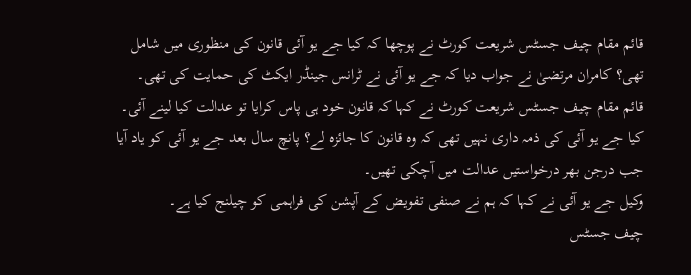قائم مقام چیف جسٹس شریعت کورٹ نے پوچھا کہ کیا جے یو آئی قانون کی منظوری میں شامل تھی؟ کامران مرتضیٰ نے جواب دیا کہ جے یو آئی نے ٹرانس جینڈر ایکٹ کی حمایت کی تھی۔
قائم مقام چیف جسٹس شریعت کورٹ نے کہا کہ قانون خود ہی پاس کرایا تو عدالت کیا لینے آئی۔ کیا جے یو آئی کی ذمہ داری نہیں تھی کہ وہ قانون کا جائزہ لے؟ پانچ سال بعد جے یو آئی کو یاد آیا جب درجن بھر درخواستیں عدالت میں آچکی تھیں۔
وکیل جے یو آئی نے کہا کہ ہم نے صنفی تفویض کے آپشن کی فراہمی کو چیلنج کیا ہے۔
چیف جسٹس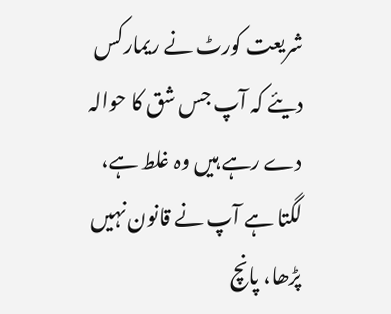شریعت کورٹ نے ریمارکس دیئے کہ آپ جس شق کا حوالہ دے رہے ہیں وہ غلط ہے، لگتا ہے آپ نے قانون نہیں پڑھا، پانچ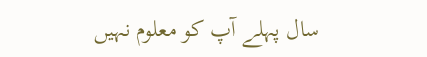سال پہلے آپ کو معلوم نہیں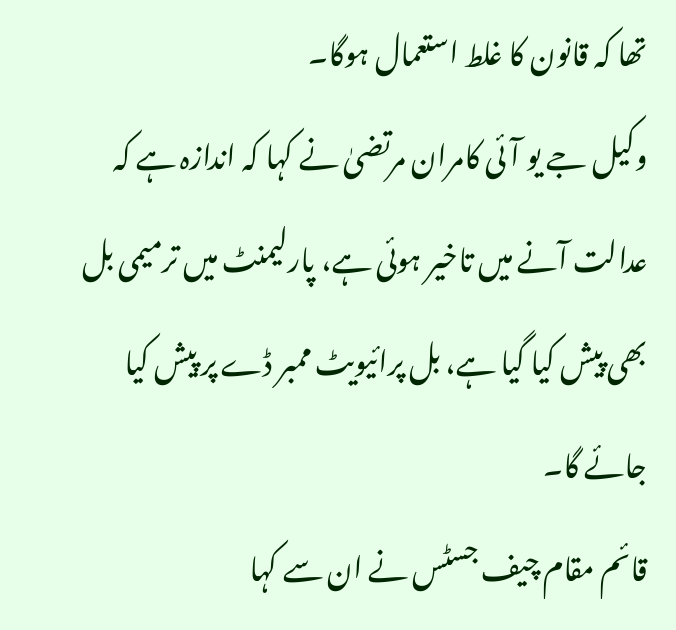تھا کہ قانون کا غلط استعمال ہوگا۔
وکیل جے یو آئی کامران مرتضیٰ نے کہا کہ اندازہ ہے کہ عدالت آنے میں تاخیر ہوئی ہے، پارلیمنٹ میں ترمیمی بل بھی پیش کیا گیا ہے، بل پرائیویٹ ممبر ڈے پر پیش کیا جائے گا۔
قائم مقام چیف جسٹس نے ان سے کہا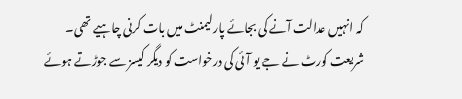کہ انہیں عدالت آنے کی بجائے پارلیمنٹ میں بات کرنی چاہیے تھی۔
شریعت کورٹ نے جے یو آئی کی درخواست کو دیگر کیسز سے جوڑتے ہوئے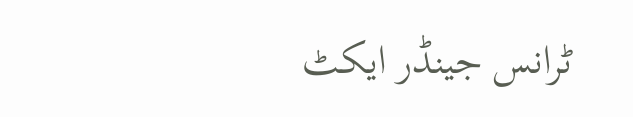ٹرانس جینڈر ایکٹ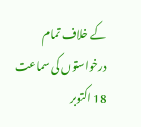کے خلاف تمام درخواستوں کی سماعت 18 اکتوبر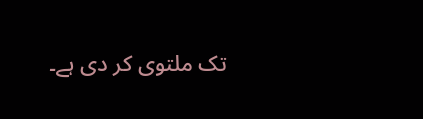تک ملتوی کر دی ہے۔